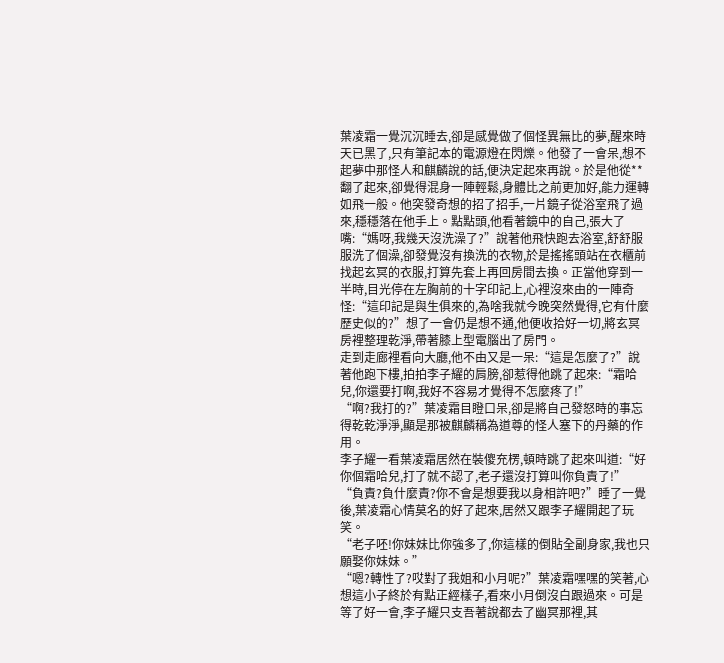葉凌霜一覺沉沉睡去,卻是感覺做了個怪異無比的夢,醒來時天已黑了,只有筆記本的電源燈在閃爍。他發了一會呆,想不起夢中那怪人和麒麟說的話,便決定起來再說。於是他從**翻了起來,卻覺得混身一陣輕鬆,身體比之前更加好,能力運轉如飛一般。他突發奇想的招了招手,一片鏡子從浴室飛了過來,穩穩落在他手上。點點頭,他看著鏡中的自己,張大了嘴:“媽呀,我幾天沒洗澡了?”說著他飛快跑去浴室,舒舒服服洗了個澡,卻發覺沒有換洗的衣物,於是搖搖頭站在衣櫃前找起玄冥的衣服,打算先套上再回房間去換。正當他穿到一半時,目光停在左胸前的十字印記上,心裡沒來由的一陣奇怪:“這印記是與生俱來的,為啥我就今晚突然覺得,它有什麼歷史似的?”想了一會仍是想不通,他便收拾好一切,將玄冥房裡整理乾淨,帶著膝上型電腦出了房門。
走到走廊裡看向大廳,他不由又是一呆:“這是怎麼了?”說著他跑下樓,拍拍李子耀的肩膀,卻惹得他跳了起來:“霜哈兒,你還要打啊,我好不容易才覺得不怎麼疼了!”
“啊?我打的?”葉凌霜目瞪口呆,卻是將自己發怒時的事忘得乾乾淨淨,顯是那被麒麟稱為道尊的怪人塞下的丹藥的作用。
李子耀一看葉凌霜居然在裝傻充楞,頓時跳了起來叫道:“好你個霜哈兒,打了就不認了,老子還沒打算叫你負責了!”
“負責?負什麼責?你不會是想要我以身相許吧?”睡了一覺後,葉凌霜心情莫名的好了起來,居然又跟李子耀開起了玩笑。
“老子呸!你妹妹比你強多了,你這樣的倒貼全副身家,我也只願娶你妹妹。”
“嗯?轉性了?哎對了我姐和小月呢?”葉凌霜嘿嘿的笑著,心想這小子終於有點正經樣子,看來小月倒沒白跟過來。可是等了好一會,李子耀只支吾著說都去了幽冥那裡,其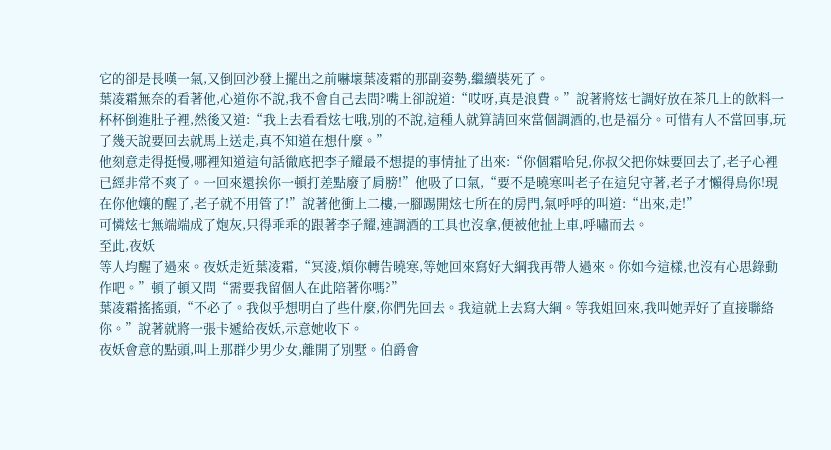它的卻是長嘆一氣,又倒回沙發上擺出之前嚇壞葉凌霜的那副姿勢,繼續裝死了。
葉凌霜無奈的看著他,心道你不說,我不會自己去問?嘴上卻說道:“哎呀,真是浪費。”說著將炫七調好放在茶几上的飲料一杯杯倒進肚子裡,然後又道:“我上去看看炫七哦,別的不說,這種人就算請回來當個調酒的,也是福分。可惜有人不當回事,玩了幾天說要回去就馬上送走,真不知道在想什麼。”
他刻意走得挺慢,哪裡知道這句話徹底把李子耀最不想提的事情扯了出來:“你個霜哈兒,你叔父把你妹要回去了,老子心裡已經非常不爽了。一回來還挨你一頓打差點廢了肩膀!”他吸了口氣,“要不是曉寒叫老子在這兒守著,老子才懶得鳥你!現在你他孃的醒了,老子就不用管了!”說著他衝上二樓,一腳踢開炫七所在的房門,氣呼呼的叫道:“出來,走!”
可憐炫七無端端成了炮灰,只得乖乖的跟著李子耀,連調酒的工具也沒拿,便被他扯上車,呼嘯而去。
至此,夜妖
等人均醒了過來。夜妖走近葉凌霜,“冥淩,煩你轉告曉寒,等她回來寫好大綱我再帶人過來。你如今這樣,也沒有心思錄動作吧。”頓了頓又問“需要我留個人在此陪著你嗎?”
葉凌霜搖搖頭,“不必了。我似乎想明白了些什麼,你們先回去。我這就上去寫大綱。等我姐回來,我叫她弄好了直接聯絡你。”說著就將一張卡遞給夜妖,示意她收下。
夜妖會意的點頭,叫上那群少男少女,離開了別墅。伯爵會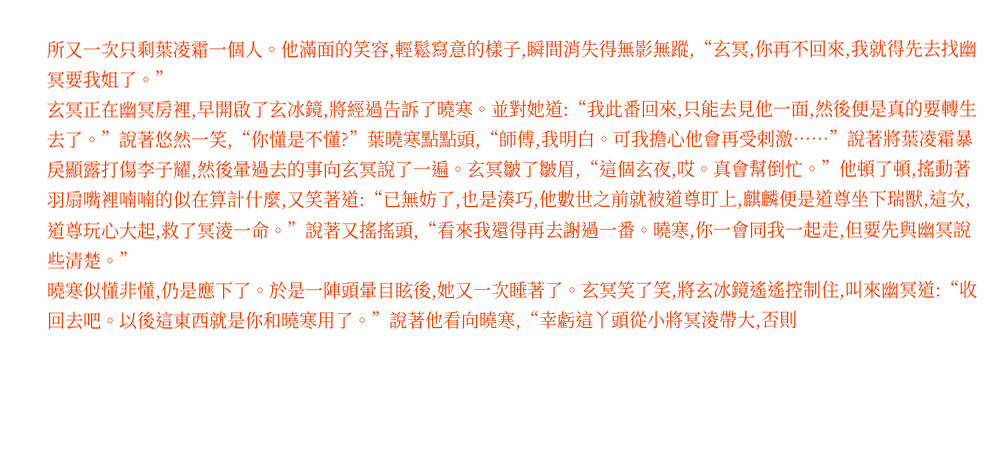所又一次只剩葉凌霜一個人。他滿面的笑容,輕鬆寫意的樣子,瞬間消失得無影無蹤,“玄冥,你再不回來,我就得先去找幽冥要我姐了。”
玄冥正在幽冥房裡,早開啟了玄冰鏡,將經過告訴了曉寒。並對她道:“我此番回來,只能去見他一面,然後便是真的要轉生去了。”說著悠然一笑,“你懂是不懂?”葉曉寒點點頭,“師傅,我明白。可我擔心他會再受剌激……”說著將葉凌霜暴戾顯露打傷李子耀,然後暈過去的事向玄冥說了一遍。玄冥皺了皺眉,“這個玄夜,哎。真會幫倒忙。”他頓了頓,搖動著羽扇嘴裡喃喃的似在算計什麼,又笑著道:“已無妨了,也是湊巧,他數世之前就被道尊盯上,麒麟便是道尊坐下瑞獸,這次,道尊玩心大起,救了冥淩一命。”說著又搖搖頭,“看來我還得再去謝過一番。曉寒,你一會同我一起走,但要先與幽冥說些清楚。”
曉寒似懂非懂,仍是應下了。於是一陣頭暈目眩後,她又一次睡著了。玄冥笑了笑,將玄冰鏡遙遙控制住,叫來幽冥道:“收回去吧。以後這東西就是你和曉寒用了。”說著他看向曉寒,“幸虧這丫頭從小將冥淩帶大,否則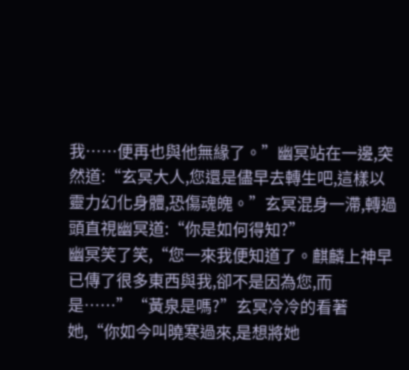我……便再也與他無緣了。”幽冥站在一邊,突然道:“玄冥大人,您還是儘早去轉生吧,這樣以靈力幻化身體,恐傷魂魄。”玄冥混身一滯,轉過頭直視幽冥道:“你是如何得知?”
幽冥笑了笑,“您一來我便知道了。麒麟上神早已傳了很多東西與我,卻不是因為您,而是……”“黃泉是嗎?”玄冥冷冷的看著她,“你如今叫曉寒過來,是想將她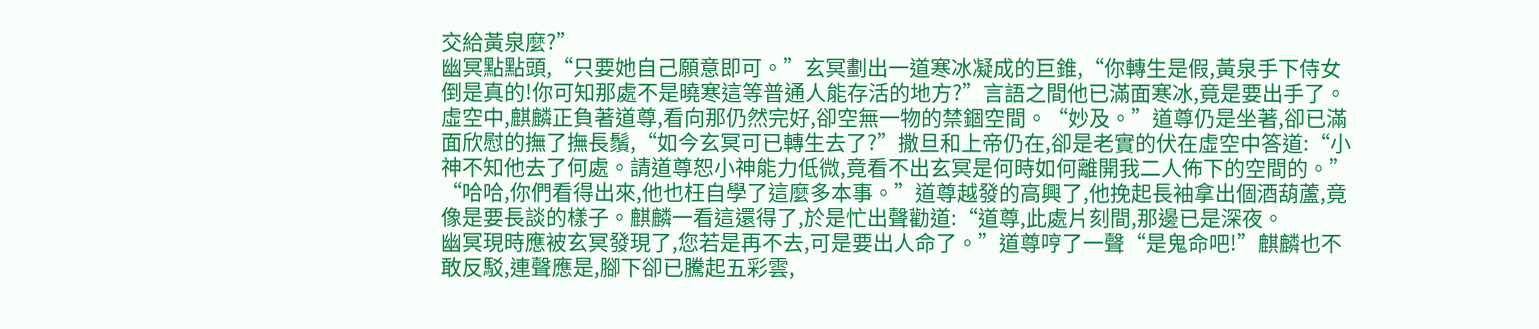交給黃泉麼?”
幽冥點點頭,“只要她自己願意即可。”玄冥劃出一道寒冰凝成的巨錐,“你轉生是假,黃泉手下侍女倒是真的!你可知那處不是曉寒這等普通人能存活的地方?”言語之間他已滿面寒冰,竟是要出手了。
虛空中,麒麟正負著道尊,看向那仍然完好,卻空無一物的禁錮空間。“妙及。”道尊仍是坐著,卻已滿面欣慰的撫了撫長鬚,“如今玄冥可已轉生去了?”撒旦和上帝仍在,卻是老實的伏在虛空中答道:“小神不知他去了何處。請道尊恕小神能力低微,竟看不出玄冥是何時如何離開我二人佈下的空間的。”
“哈哈,你們看得出來,他也枉自學了這麼多本事。”道尊越發的高興了,他挽起長袖拿出個酒葫蘆,竟像是要長談的樣子。麒麟一看這還得了,於是忙出聲勸道:“道尊,此處片刻間,那邊已是深夜。
幽冥現時應被玄冥發現了,您若是再不去,可是要出人命了。”道尊哼了一聲“是鬼命吧!”麒麟也不敢反駁,連聲應是,腳下卻已騰起五彩雲,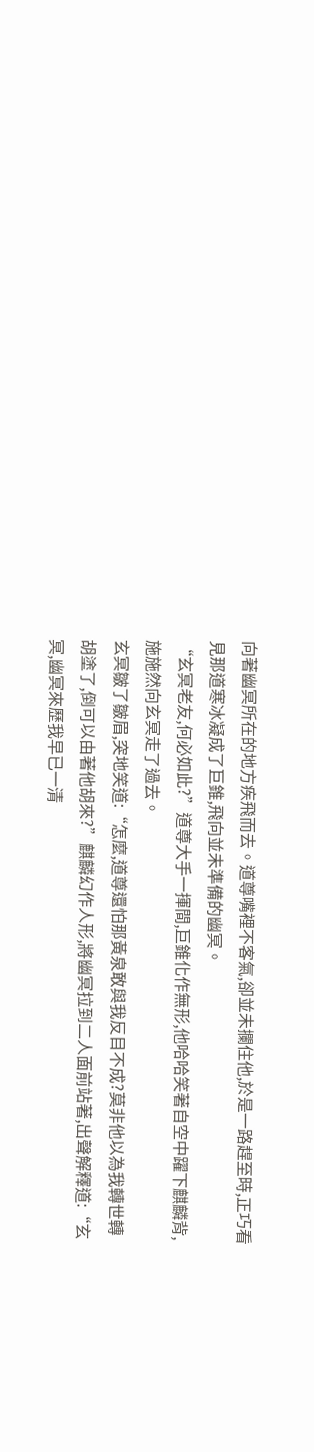向著幽冥所在的地方疾飛而去。道尊嘴裡不客氣,卻並未攔住他,於是一路趕至時,正巧看見那道寒冰凝成了巨錐,飛向並未準備的幽冥。
“玄冥老友,何必如此?”道尊大手一揮間,巨錐化作無形,他哈哈笑著自空中躍下麒麟背,施施然向玄冥走了過去。
玄冥皺了皺眉,突地笑道:“怎麼,道尊還怕那黃泉敢與我反目不成?莫非他以為我轉世轉胡塗了,倒可以由著他胡來?”麒麟幻作人形,將幽冥拉到二人面前站著,出聲解釋道:“玄冥,幽冥來歷我早已一清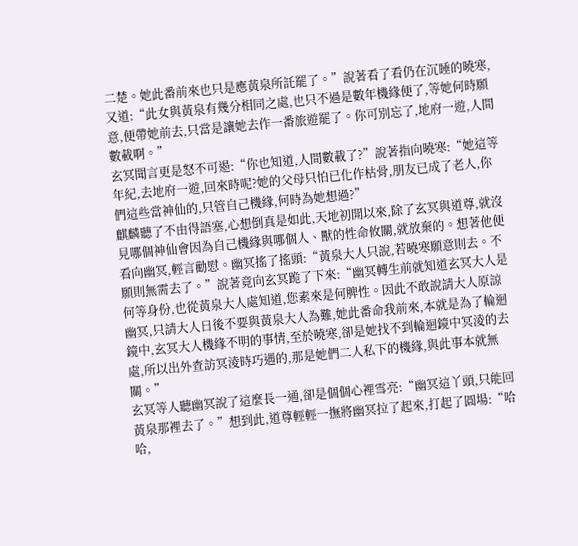二楚。她此番前來也只是應黃泉所託罷了。”說著看了看仍在沉睡的曉寒,又道:“此女與黃泉有幾分相同之處,也只不過是數年機緣便了,等她何時願意,便帶她前去,只當是讓她去作一番旅遊罷了。你可別忘了,地府一遊,人間數載啊。”
玄冥聞言更是怒不可遏:“你也知道,人間數載了?”說著指向曉寒:“她這等年紀,去地府一遊,回來時呢?她的父母只怕已化作枯骨,朋友已成了老人,你們這些當神仙的,只管自己機緣,何時為她想過?”
麒麟聽了不由得語塞,心想倒真是如此,天地初開以來,除了玄冥與道尊,就沒見哪個神仙會因為自己機緣與哪個人、獸的性命攸關,就放棄的。想著他便看向幽冥,輕言勸慰。幽冥搖了搖頭:“黃泉大人只說,若曉寒願意則去。不願則無需去了。”說著竟向玄冥跪了下來:“幽冥轉生前就知道玄冥大人是何等身份,也從黃泉大人處知道,您素來是何脾性。因此不敢說請大人原諒幽冥,只請大人日後不要與黃泉大人為難,她此番命我前來,本就是為了輪迴鏡中,玄冥大人機緣不明的事情,至於曉寒,卻是她找不到輪迴鏡中冥淩的去處,所以出外查訪冥淩時巧遇的,那是她們二人私下的機緣,與此事本就無關。”
玄冥等人聽幽冥說了這麼長一通,卻是個個心裡雪亮:“幽冥這丫頭,只能回黃泉那裡去了。”想到此,道尊輕輕一撫將幽冥拉了起來,打起了圓場:“哈哈,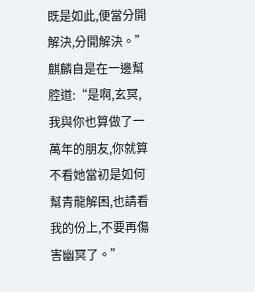既是如此,便當分開解決,分開解決。”麒麟自是在一邊幫腔道:“是啊,玄冥,我與你也算做了一萬年的朋友,你就算不看她當初是如何幫青龍解困,也請看我的份上,不要再傷害幽冥了。”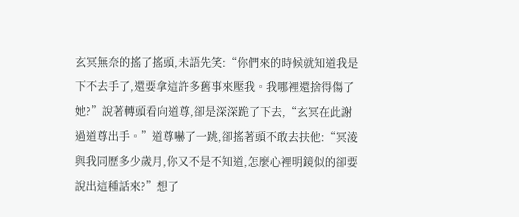玄冥無奈的搖了搖頭,未語先笑:“你們來的時候就知道我是下不去手了,還要拿這許多舊事來壓我。我哪裡還捨得傷了她?”說著轉頭看向道尊,卻是深深跪了下去,“玄冥在此謝過道尊出手。”道尊嚇了一跳,卻搖著頭不敢去扶他:“冥淩與我同歷多少歲月,你又不是不知道,怎麼心裡明鏡似的卻要說出這種話來?”想了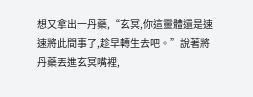想又拿出一丹藥,“玄冥,你這靈體還是速速將此間事了,趁早轉生去吧。”說著將丹藥丟進玄冥嘴裡,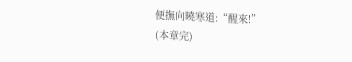便撫向曉寒道:“醒來!”
(本章完)